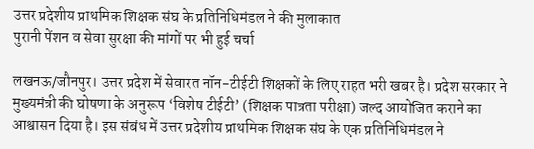उत्तर प्रदेशीय प्राथमिक शिक्षक संघ के प्रतिनिधिमंडल ने की मुलाकात
पुरानी पेंशन व सेवा सुरक्षा की मांगों पर भी हुई चर्चा

लखनऊ/जौनपुर। उत्तर प्रदेश में सेवारत नॉन-टीईटी शिक्षकों के लिए राहत भरी खबर है। प्रदेश सरकार ने मुख्यमंत्री की घोषणा के अनुरूप ‘विशेष टीईटी’ (शिक्षक पात्रता परीक्षा) जल्द आयोजित कराने का आश्वासन दिया है। इस संबंध में उत्तर प्रदेशीय प्राथमिक शिक्षक संघ के एक प्रतिनिधिमंडल ने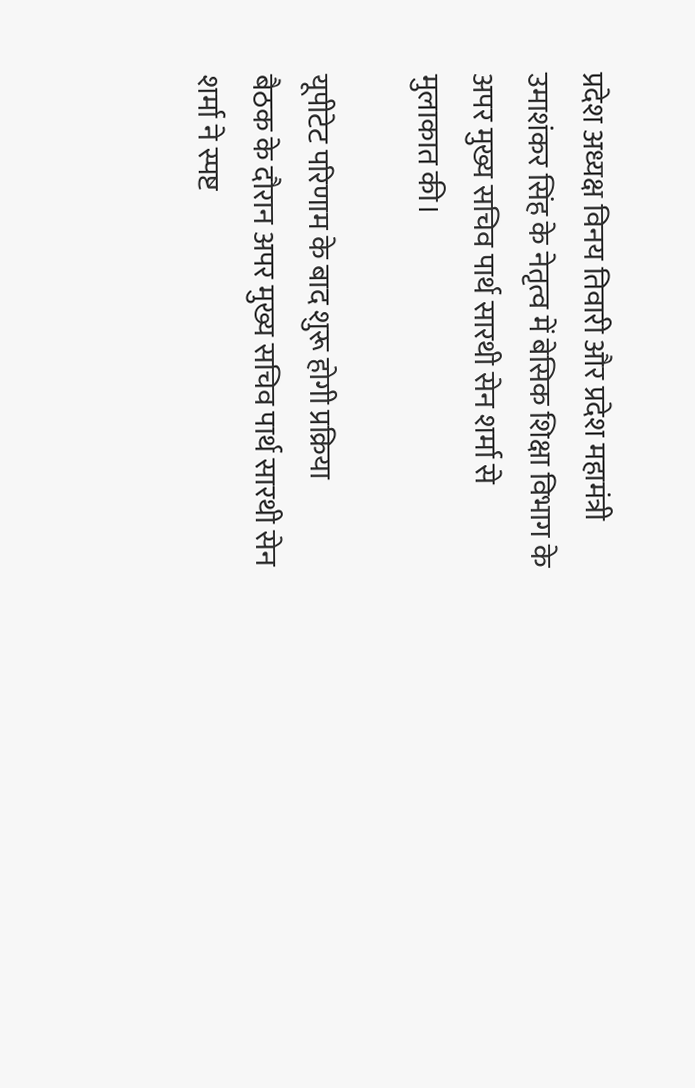प्रदेश अध्यक्ष विनय तिवारी और प्रदेश महामंत्री उमाशंकर सिंह के नेतृत्व में बेसिक शिक्षा विभाग के अपर मुख्य सचिव पार्थ सारथी सेन शर्मा से मुलाकात की।

यूपीटेट परिणाम के बाद शुरू होगी प्रक्रिया
बैठक के दौरान अपर मुख्य सचिव पार्थ सारथी सेन शर्मा ने स्पष्ट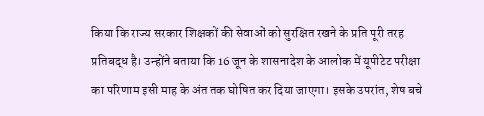किया कि राज्य सरकार शिक्षकों की सेवाओं को सुरक्षित रखने के प्रति पूरी तरह प्रतिबद्ध है। उन्होंने बताया कि 16 जून के शासनादेश के आलोक में यूपीटेट परीक्षा का परिणाम इसी माह के अंत तक घोषित कर दिया जाएगा। इसके उपरांत, शेष बचे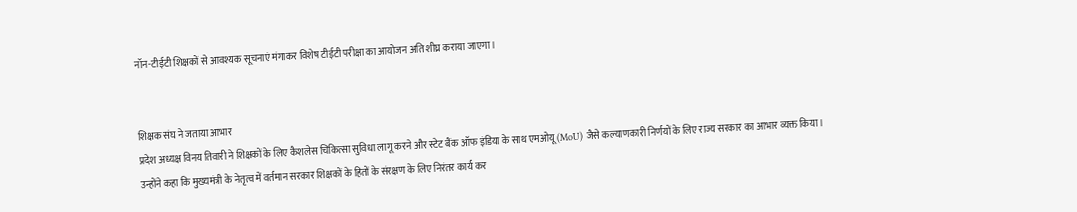नॉन-टीईटी शिक्षकों से आवश्यक सूचनाएं मंगाकर विशेष टीईटी परीक्षा का आयोजन अति शीघ्र कराया जाएगा।


शिक्षक संघ ने जताया आभार
प्रदेश अध्यक्ष विनय तिवारी ने शिक्षकों के लिए कैशलेस चिकित्सा सुविधा लागू करने और स्टेट बैंक ऑफ इंडिया के साथ एमओयू (MoU) जैसे कल्याणकारी निर्णयों के लिए राज्य सरकार का आभार व्यक्त किया। उन्होंने कहा कि मुख्यमंत्री के नेतृत्व में वर्तमान सरकार शिक्षकों के हितों के संरक्षण के लिए निरंतर कार्य कर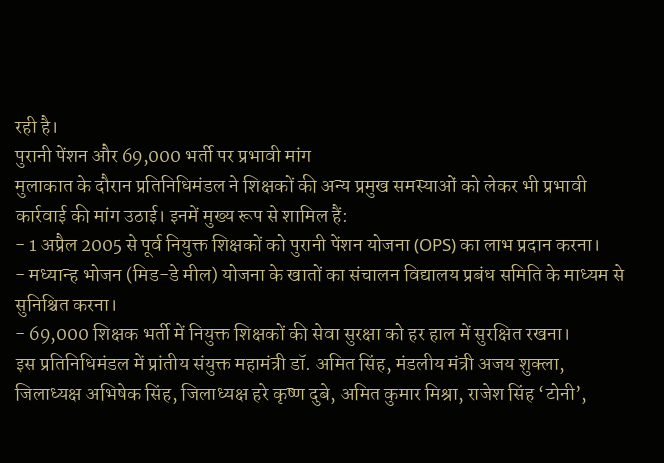रही है।
पुरानी पेंशन और 69,000 भर्ती पर प्रभावी मांग
मुलाकात के दौरान प्रतिनिधिमंडल ने शिक्षकों की अन्य प्रमुख समस्याओं को लेकर भी प्रभावी कार्रवाई की मांग उठाई। इनमें मुख्य रूप से शामिल हैं:
- 1 अप्रैल 2005 से पूर्व नियुक्त शिक्षकों को पुरानी पेंशन योजना (OPS) का लाभ प्रदान करना।
- मध्यान्ह भोजन (मिड-डे मील) योजना के खातों का संचालन विद्यालय प्रबंध समिति के माध्यम से सुनिश्चित करना।
- 69,000 शिक्षक भर्ती में नियुक्त शिक्षकों की सेवा सुरक्षा को हर हाल में सुरक्षित रखना।
इस प्रतिनिधिमंडल में प्रांतीय संयुक्त महामंत्री डॉ. अमित सिंह, मंडलीय मंत्री अजय शुक्ला, जिलाध्यक्ष अभिषेक सिंह, जिलाध्यक्ष हरे कृष्ण दुबे, अमित कुमार मिश्रा, राजेश सिंह ‘टोनी’,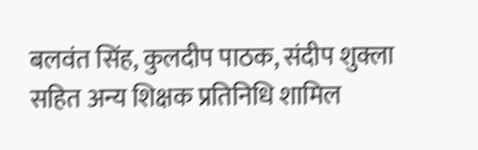बलवंत सिंह, कुलदीप पाठक, संदीप शुक्ला सहित अन्य शिक्षक प्रतिनिधि शामिल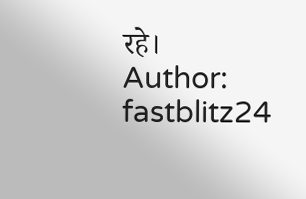रहे।
Author: fastblitz24